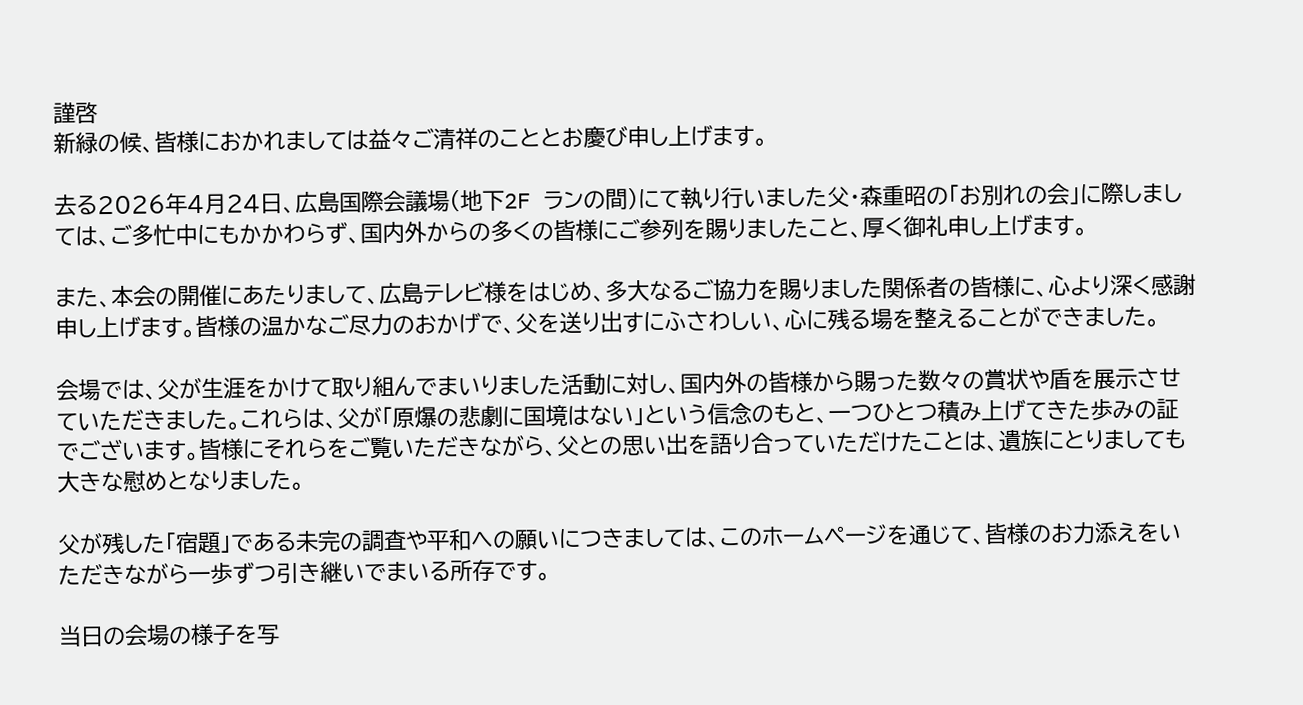謹啓
新緑の候、皆様におかれましては益々ご清祥のこととお慶び申し上げます。

去る2026年4月24日、広島国際会議場(地下2F ランの間)にて執り行いました父・森重昭の「お別れの会」に際しましては、ご多忙中にもかかわらず、国内外からの多くの皆様にご参列を賜りましたこと、厚く御礼申し上げます。

また、本会の開催にあたりまして、広島テレビ様をはじめ、多大なるご協力を賜りました関係者の皆様に、心より深く感謝申し上げます。皆様の温かなご尽力のおかげで、父を送り出すにふさわしい、心に残る場を整えることができました。

会場では、父が生涯をかけて取り組んでまいりました活動に対し、国内外の皆様から賜った数々の賞状や盾を展示させていただきました。これらは、父が「原爆の悲劇に国境はない」という信念のもと、一つひとつ積み上げてきた歩みの証でございます。皆様にそれらをご覧いただきながら、父との思い出を語り合っていただけたことは、遺族にとりましても大きな慰めとなりました。

父が残した「宿題」である未完の調査や平和への願いにつきましては、このホームページを通じて、皆様のお力添えをいただきながら一歩ずつ引き継いでまいる所存です。

当日の会場の様子を写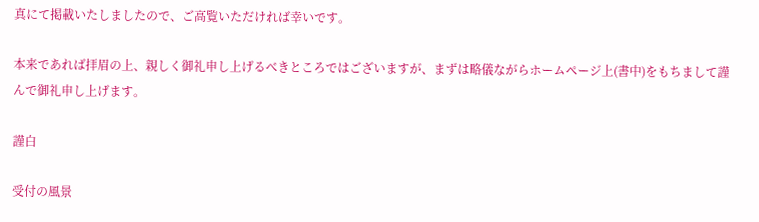真にて掲載いたしましたので、ご高覧いただければ幸いです。

本来であれば拝眉の上、親しく御礼申し上げるべきところではございますが、まずは略儀ながらホームページ上(書中)をもちまして謹んで御礼申し上げます。

謹白

受付の風景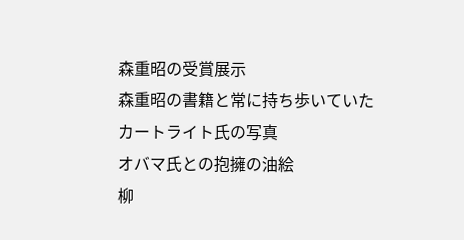森重昭の受賞展示
森重昭の書籍と常に持ち歩いていた
カートライト氏の写真
オバマ氏との抱擁の油絵
柳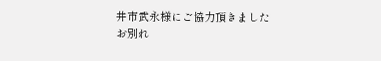井市武永様にご協力頂きました
お別れ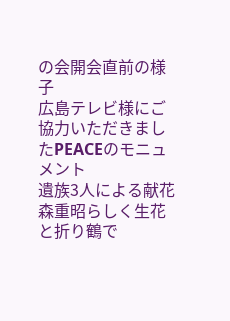の会開会直前の様子
広島テレビ様にご協力いただきましたPEACEのモニュメント
遺族3人による献花
森重昭らしく生花と折り鶴で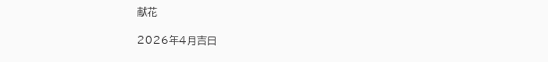献花

2026年4月吉日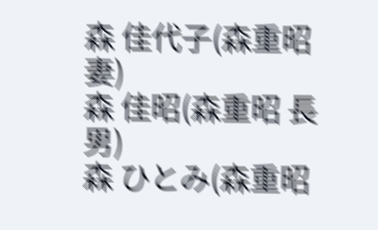森 佳代子(森重昭 妻)
森 佳昭(森重昭 長男)
森 ひとみ(森重昭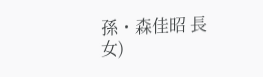孫・森佳昭 長女)